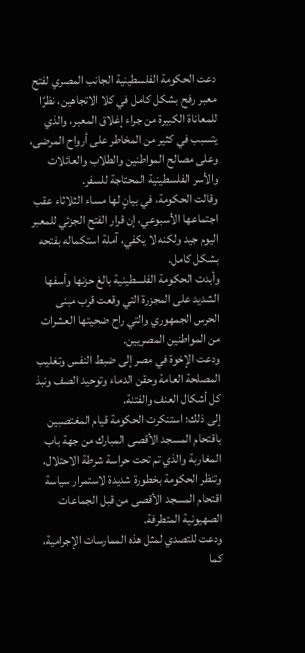دعت الحكومة الفلسطينية الجانب المصري لفتح معبر رفح بشكل كامل في كلا الاتجاهين، نظرًا للمعاناة الكبيرة من جراء إغلاق المعبر، والذي يتسبب في كثير من المخاطر على أرواح المرضى، وعلى مصالح المواطنين والطلاب والعائلات والأسر الفلسطينية المحتاجة للسفر.
وقالت الحكومة، في بيانٍ لها مساء الثلاثاء عقب اجتماعها الأسبوعي، إن قرار الفتح الجزئي للمعبر اليوم جيد ولكنه لا يكفي، آملة استكماله بفتحه بشكل كامل.
وأبدت الحكومة الفلسطينية بالغ حزنها وأسفها الشديد على المجزرة التي وقعت قرب مبنى الحرس الجمهوري والتي راح ضحيتها العشرات من المواطنين المصريين.
ودعت الإخوة في مصر إلى ضبط النفس وتغليب المصلحة العامة وحقن الدماء وتوحيد الصف ونبذ كل أشكال العنف والفتنة.
إلى ذلك؛ استنكرت الحكومة قيام المغتصبين باقتحام المسجد الأقصى المبارك من جهة باب المغاربة والذي تم تحت حراسة شرطة الاحتلال، وتنظر الحكومة بخطورة شديدة لاستمرار سياسة اقتحام المسجد الأقصى من قبل الجماعات الصهيونية المتطرفة.
ودعت للتصدي لمثل هذه الممارسات الإجرامية، كما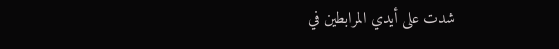شدت على أيدي المرابطين في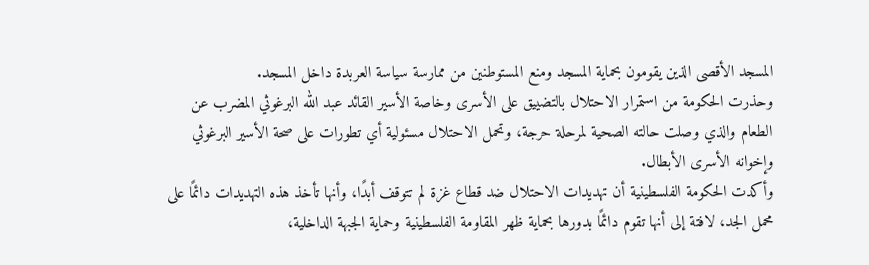المسجد الأقصى الذين يقومون بحماية المسجد ومنع المستوطنين من ممارسة سياسة العربدة داخل المسجد.
وحذرت الحكومة من استمرار الاحتلال بالتضييق على الأسرى وخاصة الأسير القائد عبد الله البرغوثي المضرب عن الطعام والذي وصلت حالته الصحية لمرحلة حرجة، وتحمل الاحتلال مسئولية أي تطورات على صحة الأسير البرغوثي وإخوانه الأسرى الأبطال.
وأكدت الحكومة الفلسطينية أن تهديدات الاحتلال ضد قطاع غزة لم تتوقف أبدًا، وأنها تأخذ هذه التهديدات دائمًا على محمل الجد، لافتة إلى أنها تقوم دائمًا بدورها بحماية ظهر المقاومة الفلسطينية وحماية الجبهة الداخلية،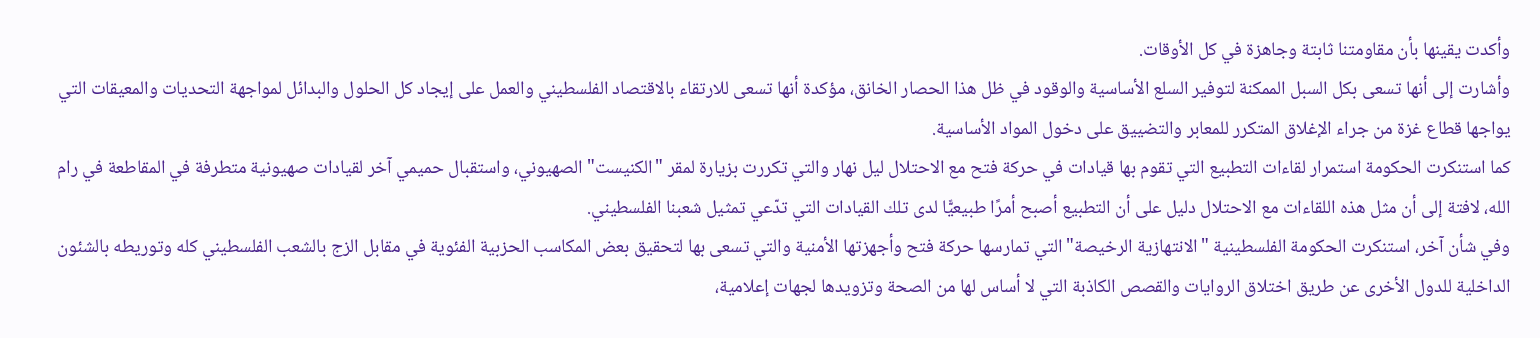وأكدت يقينها بأن مقاومتنا ثابتة وجاهزة في كل الأوقات.
وأشارت إلى أنها تسعى بكل السبل الممكنة لتوفير السلع الأساسية والوقود في ظل هذا الحصار الخانق، مؤكدة أنها تسعى للارتقاء بالاقتصاد الفلسطيني والعمل على إيجاد كل الحلول والبدائل لمواجهة التحديات والمعيقات التي يواجها قطاع غزة من جراء الإغلاق المتكرر للمعابر والتضييق على دخول المواد الأساسية.
كما استنكرت الحكومة استمرار لقاءات التطبيع التي تقوم بها قيادات في حركة فتح مع الاحتلال ليل نهار والتي تكررت بزيارة لمقر "الكنيست" الصهيوني، واستقبال حميمي آخر لقيادات صهيونية متطرفة في المقاطعة في رام الله، لافتة إلى أن مثل هذه اللقاءات مع الاحتلال دليل على أن التطبيع أصبح أمرًا طبيعيًّا لدى تلك القيادات التي تدّعي تمثيل شعبنا الفلسطيني.
وفي شأن آخر، استنكرت الحكومة الفلسطينية "الانتهازية الرخيصة" التي تمارسها حركة فتح وأجهزتها الأمنية والتي تسعى بها لتحقيق بعض المكاسب الحزبية الفئوية في مقابل الزج بالشعب الفلسطيني كله وتوريطه بالشئون الداخلية للدول الأخرى عن طريق اختلاق الروايات والقصص الكاذبة التي لا أساس لها من الصحة وتزويدها لجهات إعلامية،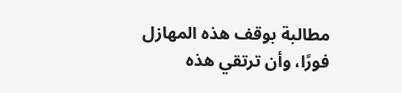مطالبة بوقف هذه المهازل فورًا، وأن ترتقي هذه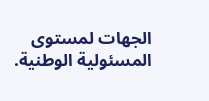الجهات لمستوى المسئولية الوطنية.